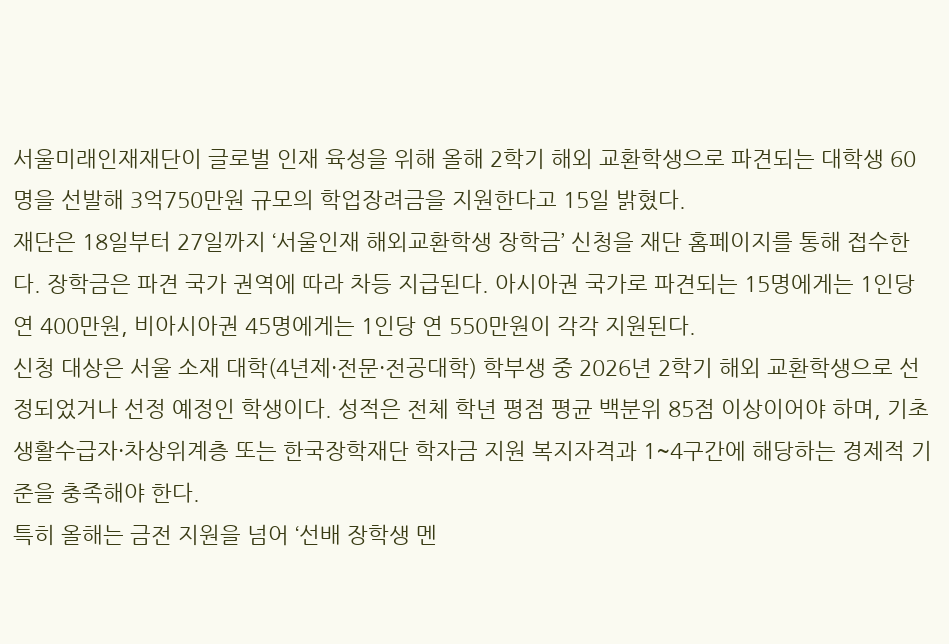서울미래인재재단이 글로벌 인재 육성을 위해 올해 2학기 해외 교환학생으로 파견되는 대학생 60명을 선발해 3억750만원 규모의 학업장려금을 지원한다고 15일 밝혔다.
재단은 18일부터 27일까지 ‘서울인재 해외교환학생 장학금’ 신청을 재단 홈페이지를 통해 접수한다. 장학금은 파견 국가 권역에 따라 차등 지급된다. 아시아권 국가로 파견되는 15명에게는 1인당 연 400만원, 비아시아권 45명에게는 1인당 연 550만원이 각각 지원된다.
신청 대상은 서울 소재 대학(4년제·전문·전공대학) 학부생 중 2026년 2학기 해외 교환학생으로 선정되었거나 선정 예정인 학생이다. 성적은 전체 학년 평점 평균 백분위 85점 이상이어야 하며, 기초생활수급자·차상위계층 또는 한국장학재단 학자금 지원 복지자격과 1~4구간에 해당하는 경제적 기준을 충족해야 한다.
특히 올해는 금전 지원을 넘어 ‘선배 장학생 멘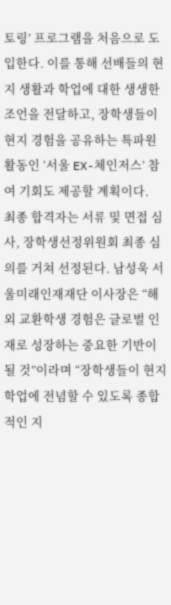토링’ 프로그램을 처음으로 도입한다. 이를 통해 선배들의 현지 생활과 학업에 대한 생생한 조언을 전달하고, 장학생들이 현지 경험을 공유하는 특파원 활동인 ‘서울 EX-체인저스’ 참여 기회도 제공할 계획이다.
최종 합격자는 서류 및 면접 심사, 장학생선정위원회 최종 심의를 거쳐 선정된다. 남성욱 서울미래인재재단 이사장은 “해외 교환학생 경험은 글로벌 인재로 성장하는 중요한 기반이 될 것”이라며 “장학생들이 현지 학업에 전념할 수 있도록 종합적인 지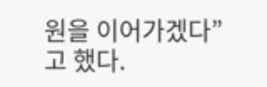원을 이어가겠다”고 했다.